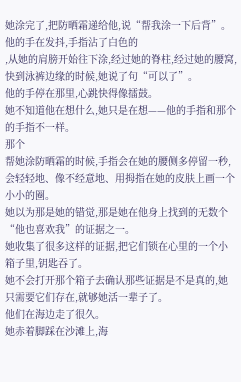她涂完了,把防晒霜递给他,说“帮我涂一下后背”。
他的手在发抖,手指沾了白色的
,从她的肩膀开始往下涂,经过她的脊柱,经过她的腰窝,快到泳裤边缘的时候,她说了句“可以了”。
他的手停在那里,心跳快得像擂鼓。
她不知道他在想什么,她只是在想——他的手指和那个
的手指不一样。
那个
帮她涂防晒霜的时候,手指会在她的腰侧多停留一秒,会轻轻地、像不经意地、用拇指在她的皮肤上画一个小小的圈。
她以为那是她的错觉,那是她在他身上找到的无数个“他也喜欢我”的证据之一。
她收集了很多这样的证据,把它们锁在心里的一个小箱子里,钥匙吞了。
她不会打开那个箱子去确认那些证据是不是真的,她只需要它们存在,就够她活一辈子了。
他们在海边走了很久。
她赤着脚踩在沙滩上,海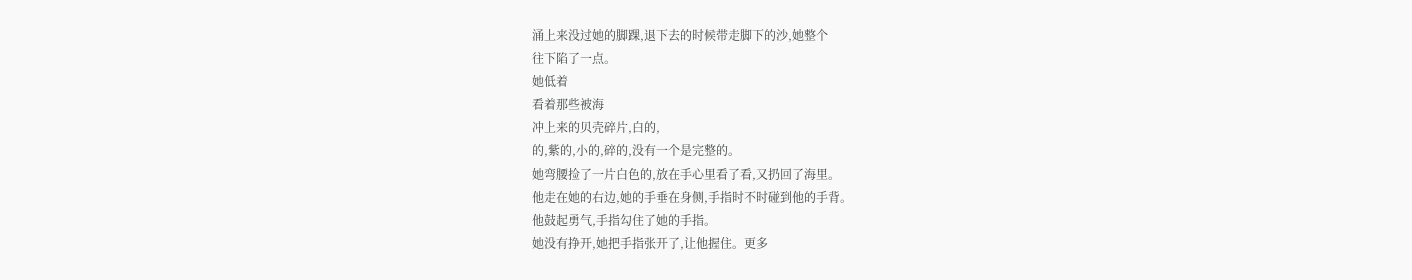涌上来没过她的脚踝,退下去的时候带走脚下的沙,她整个
往下陷了一点。
她低着
看着那些被海
冲上来的贝壳碎片,白的,
的,紫的,小的,碎的,没有一个是完整的。
她弯腰捡了一片白色的,放在手心里看了看,又扔回了海里。
他走在她的右边,她的手垂在身侧,手指时不时碰到他的手背。
他鼓起勇气,手指勾住了她的手指。
她没有挣开,她把手指张开了,让他握住。更多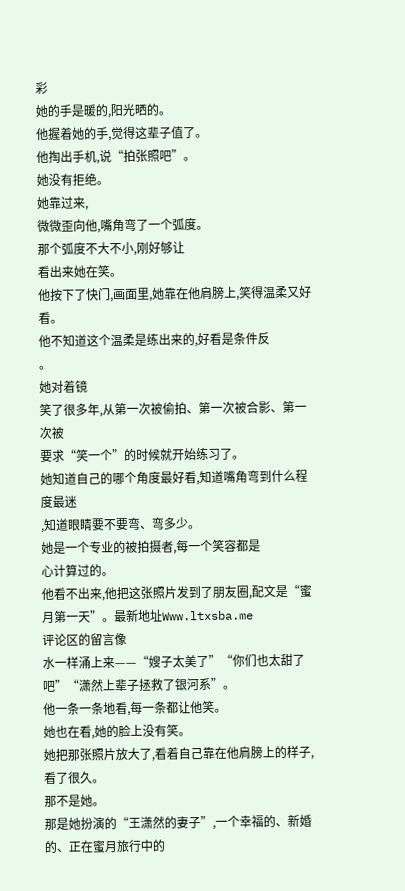彩
她的手是暖的,阳光晒的。
他握着她的手,觉得这辈子值了。
他掏出手机,说“拍张照吧”。
她没有拒绝。
她靠过来,
微微歪向他,嘴角弯了一个弧度。
那个弧度不大不小,刚好够让
看出来她在笑。
他按下了快门,画面里,她靠在他肩膀上,笑得温柔又好看。
他不知道这个温柔是练出来的,好看是条件反
。
她对着镜
笑了很多年,从第一次被偷拍、第一次被合影、第一次被
要求“笑一个”的时候就开始练习了。
她知道自己的哪个角度最好看,知道嘴角弯到什么程度最迷
,知道眼睛要不要弯、弯多少。
她是一个专业的被拍摄者,每一个笑容都是
心计算过的。
他看不出来,他把这张照片发到了朋友圈,配文是“蜜月第一天”。最新地址Www.ltxsba.me
评论区的留言像
水一样涌上来——“嫂子太美了”“你们也太甜了吧”“潇然上辈子拯救了银河系”。
他一条一条地看,每一条都让他笑。
她也在看,她的脸上没有笑。
她把那张照片放大了,看着自己靠在他肩膀上的样子,看了很久。
那不是她。
那是她扮演的“王潇然的妻子”,一个幸福的、新婚的、正在蜜月旅行中的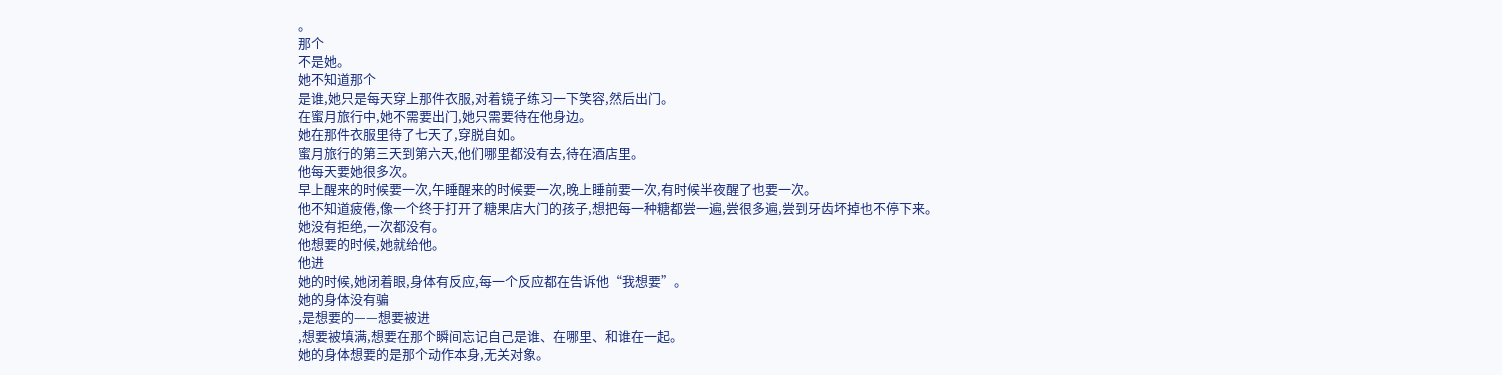。
那个
不是她。
她不知道那个
是谁,她只是每天穿上那件衣服,对着镜子练习一下笑容,然后出门。
在蜜月旅行中,她不需要出门,她只需要待在他身边。
她在那件衣服里待了七天了,穿脱自如。
蜜月旅行的第三天到第六天,他们哪里都没有去,待在酒店里。
他每天要她很多次。
早上醒来的时候要一次,午睡醒来的时候要一次,晚上睡前要一次,有时候半夜醒了也要一次。
他不知道疲倦,像一个终于打开了糖果店大门的孩子,想把每一种糖都尝一遍,尝很多遍,尝到牙齿坏掉也不停下来。
她没有拒绝,一次都没有。
他想要的时候,她就给他。
他进
她的时候,她闭着眼,身体有反应,每一个反应都在告诉他“我想要”。
她的身体没有骗
,是想要的——想要被进
,想要被填满,想要在那个瞬间忘记自己是谁、在哪里、和谁在一起。
她的身体想要的是那个动作本身,无关对象。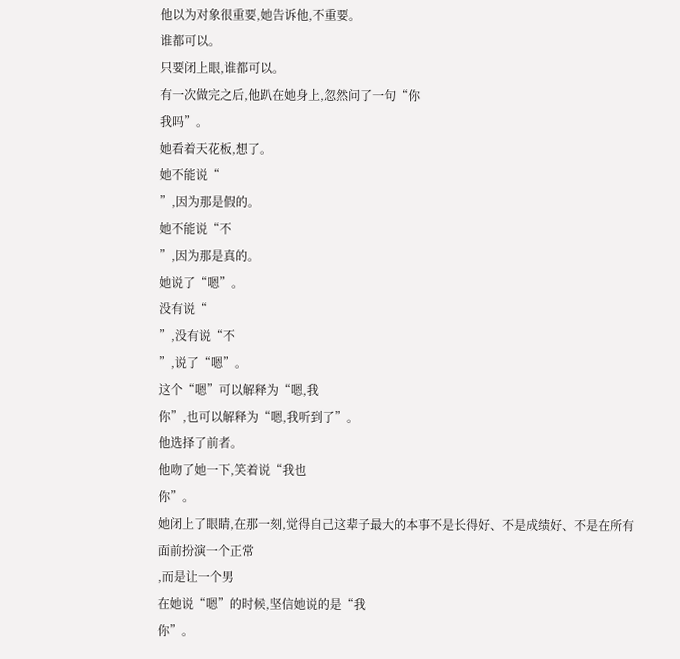他以为对象很重要,她告诉他,不重要。
谁都可以。
只要闭上眼,谁都可以。
有一次做完之后,他趴在她身上,忽然问了一句“你
我吗”。
她看着天花板,想了。
她不能说“
”,因为那是假的。
她不能说“不
”,因为那是真的。
她说了“嗯”。
没有说“
”,没有说“不
”,说了“嗯”。
这个“嗯”可以解释为“嗯,我
你”,也可以解释为“嗯,我听到了”。
他选择了前者。
他吻了她一下,笑着说“我也
你”。
她闭上了眼睛,在那一刻,觉得自己这辈子最大的本事不是长得好、不是成绩好、不是在所有
面前扮演一个正常
,而是让一个男
在她说“嗯”的时候,坚信她说的是“我
你”。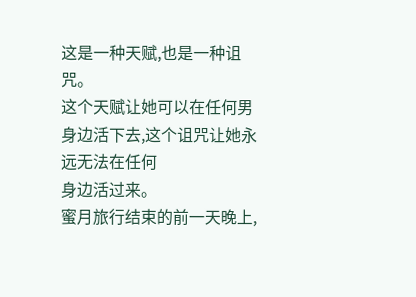这是一种天赋,也是一种诅咒。
这个天赋让她可以在任何男
身边活下去,这个诅咒让她永远无法在任何
身边活过来。
蜜月旅行结束的前一天晚上,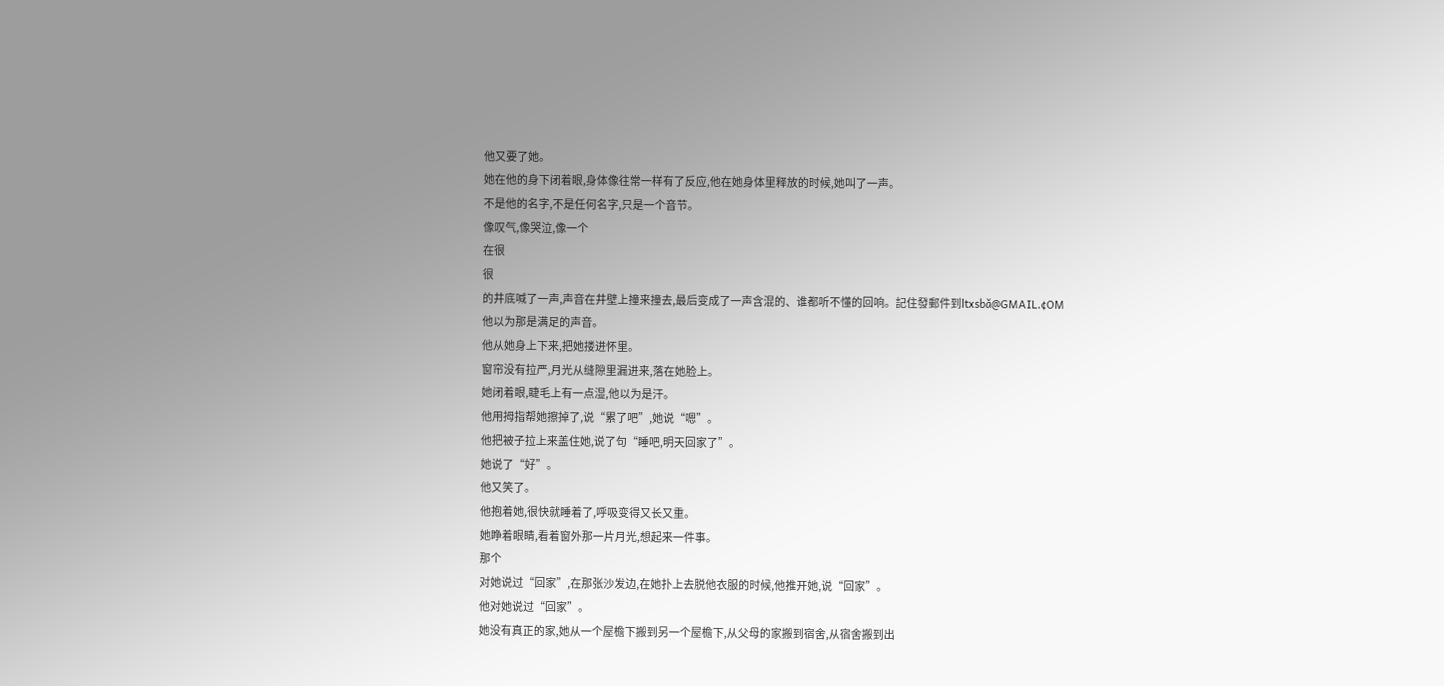他又要了她。
她在他的身下闭着眼,身体像往常一样有了反应,他在她身体里释放的时候,她叫了一声。
不是他的名字,不是任何名字,只是一个音节。
像叹气,像哭泣,像一个
在很
很
的井底喊了一声,声音在井壁上撞来撞去,最后变成了一声含混的、谁都听不懂的回响。記住發郵件到ltxsbǎ@GMAIL.¢OM
他以为那是满足的声音。
他从她身上下来,把她搂进怀里。
窗帘没有拉严,月光从缝隙里漏进来,落在她脸上。
她闭着眼,睫毛上有一点湿,他以为是汗。
他用拇指帮她擦掉了,说“累了吧”,她说“嗯”。
他把被子拉上来盖住她,说了句“睡吧,明天回家了”。
她说了“好”。
他又笑了。
他抱着她,很快就睡着了,呼吸变得又长又重。
她睁着眼睛,看着窗外那一片月光,想起来一件事。
那个
对她说过“回家”,在那张沙发边,在她扑上去脱他衣服的时候,他推开她,说“回家”。
他对她说过“回家”。
她没有真正的家,她从一个屋檐下搬到另一个屋檐下,从父母的家搬到宿舍,从宿舍搬到出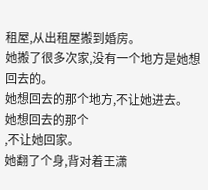租屋,从出租屋搬到婚房。
她搬了很多次家,没有一个地方是她想回去的。
她想回去的那个地方,不让她进去。
她想回去的那个
,不让她回家。
她翻了个身,背对着王潇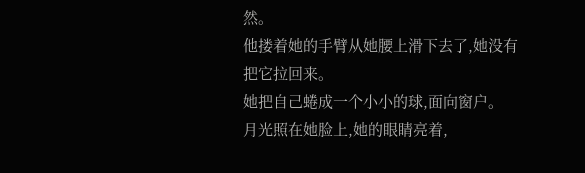然。
他搂着她的手臂从她腰上滑下去了,她没有把它拉回来。
她把自己蜷成一个小小的球,面向窗户。
月光照在她脸上,她的眼睛亮着,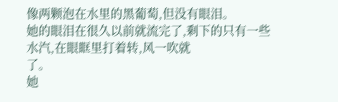像两颗泡在水里的黑葡萄,但没有眼泪。
她的眼泪在很久以前就流完了,剩下的只有一些水汽,在眼眶里打着转,风一吹就
了。
她